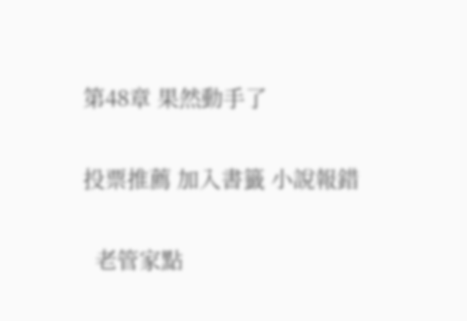第48章 果然動手了

投票推薦 加入書籤 小說報錯

  老管家點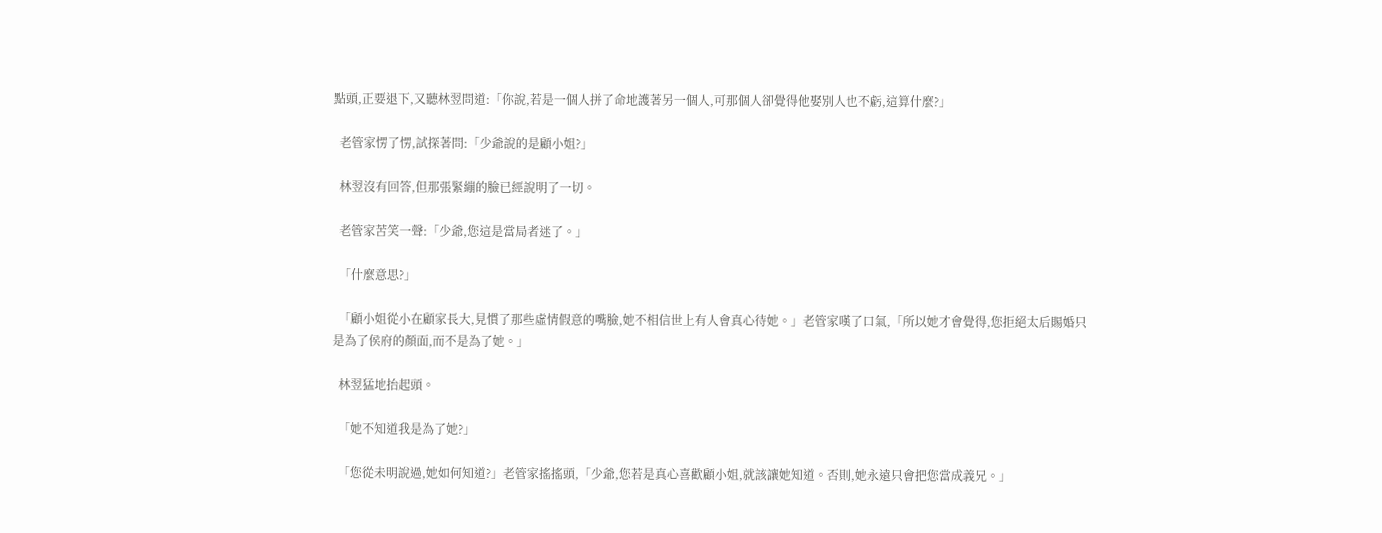點頭,正要退下,又聽林翌問道:「你說,若是一個人拼了命地護著另一個人,可那個人卻覺得他娶別人也不虧,這算什麼?」

  老管家愣了愣,試探著問:「少爺說的是顧小姐?」

  林翌沒有回答,但那張緊繃的臉已經說明了一切。

  老管家苦笑一聲:「少爺,您這是當局者迷了。」

  「什麼意思?」

  「顧小姐從小在顧家長大,見慣了那些虛情假意的嘴臉,她不相信世上有人會真心待她。」老管家嘆了口氣,「所以她才會覺得,您拒絕太后賜婚只是為了侯府的顏面,而不是為了她。」

  林翌猛地抬起頭。

  「她不知道我是為了她?」

  「您從未明說過,她如何知道?」老管家搖搖頭,「少爺,您若是真心喜歡顧小姐,就該讓她知道。否則,她永遠只會把您當成義兄。」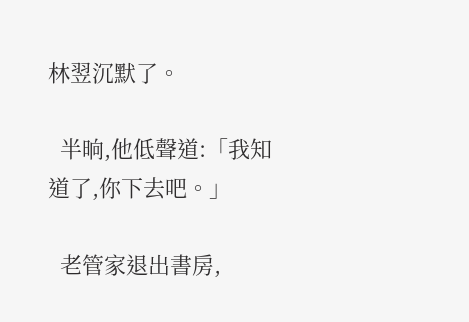林翌沉默了。

  半晌,他低聲道:「我知道了,你下去吧。」

  老管家退出書房,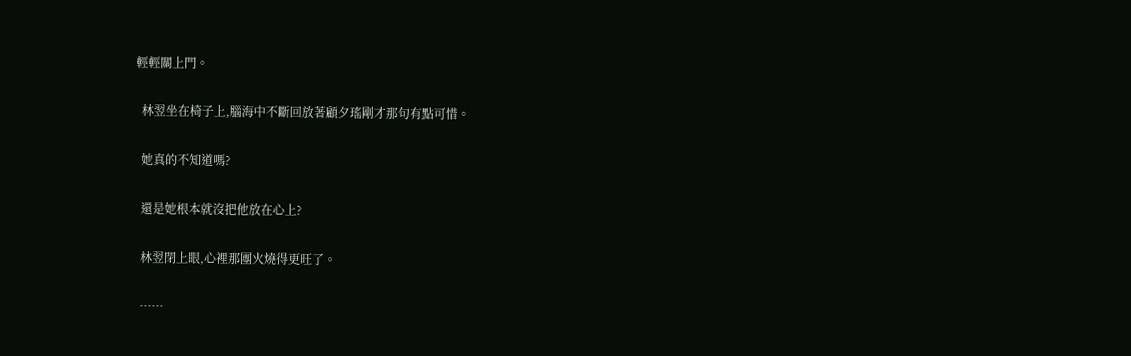輕輕關上門。

  林翌坐在椅子上,腦海中不斷回放著顧夕瑤剛才那句有點可惜。

  她真的不知道嗎?

  還是她根本就沒把他放在心上?

  林翌閉上眼,心裡那團火燒得更旺了。

  ……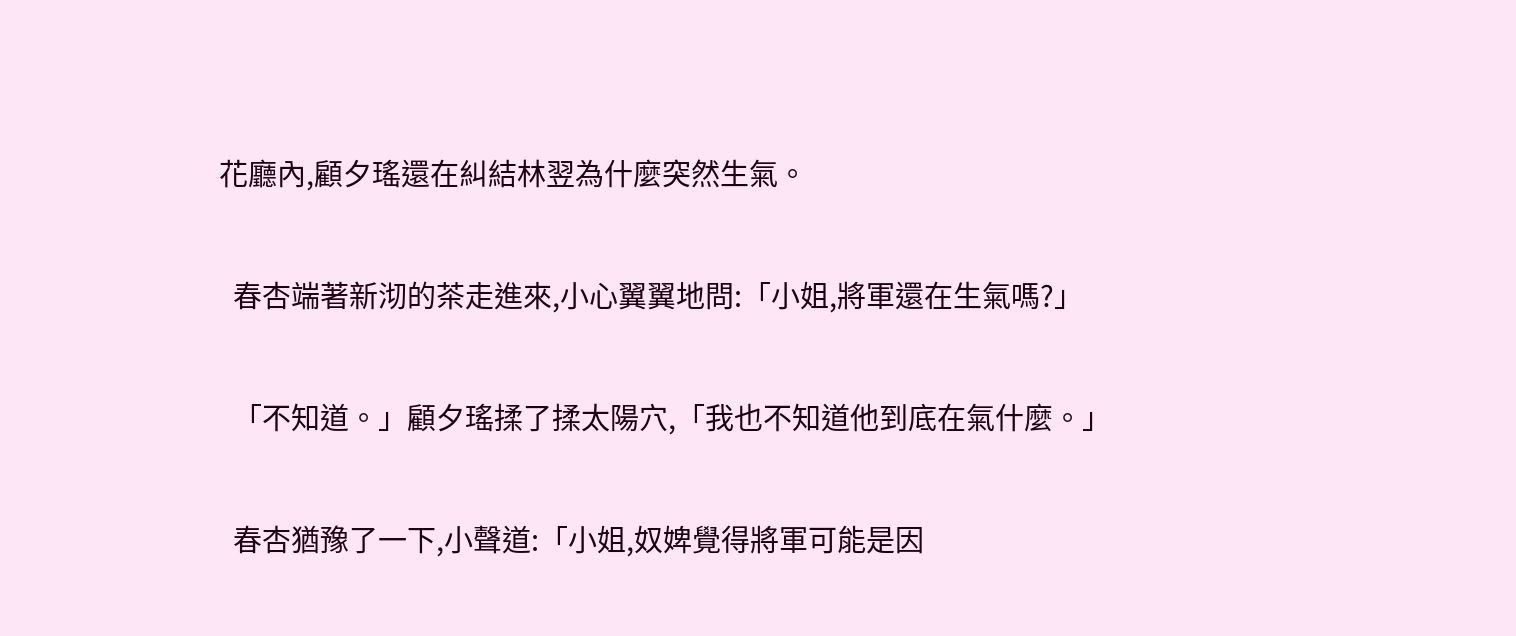花廳內,顧夕瑤還在糾結林翌為什麼突然生氣。

  春杏端著新沏的茶走進來,小心翼翼地問:「小姐,將軍還在生氣嗎?」

  「不知道。」顧夕瑤揉了揉太陽穴,「我也不知道他到底在氣什麼。」

  春杏猶豫了一下,小聲道:「小姐,奴婢覺得將軍可能是因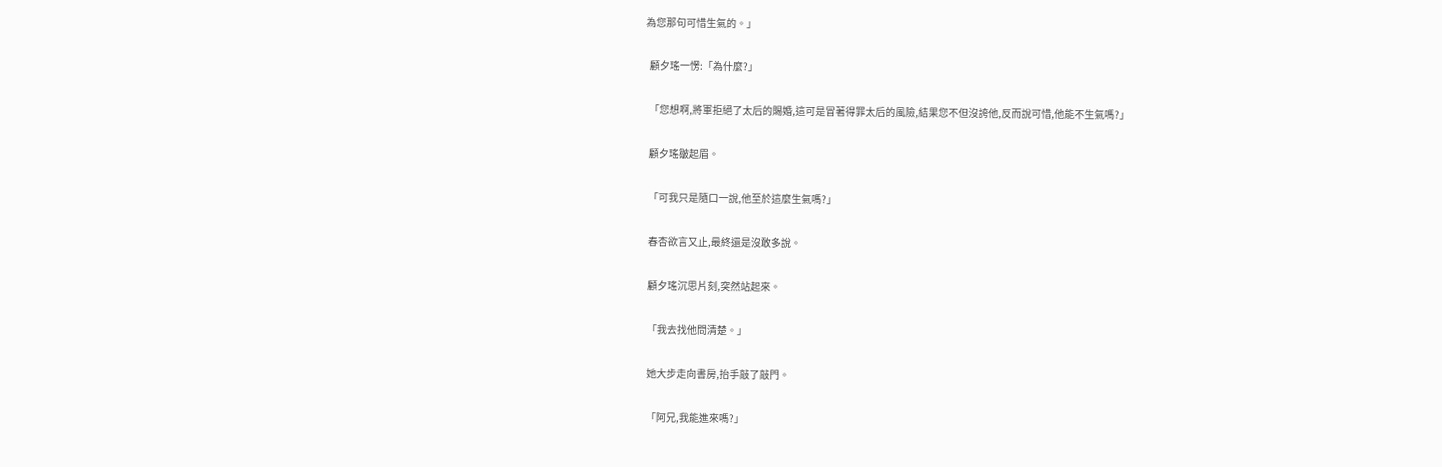為您那句可惜生氣的。」

  顧夕瑤一愣:「為什麼?」

  「您想啊,將軍拒絕了太后的賜婚,這可是冒著得罪太后的風險,結果您不但沒誇他,反而說可惜,他能不生氣嗎?」

  顧夕瑤皺起眉。

  「可我只是隨口一說,他至於這麼生氣嗎?」

  春杏欲言又止,最終還是沒敢多說。

  顧夕瑤沉思片刻,突然站起來。

  「我去找他問清楚。」

  她大步走向書房,抬手敲了敲門。

  「阿兄,我能進來嗎?」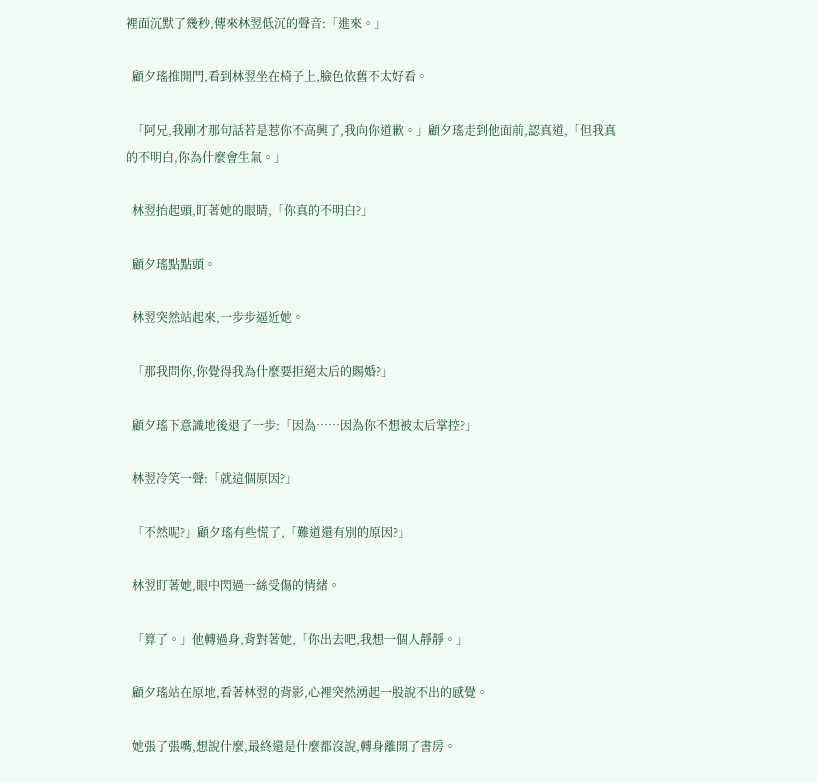裡面沉默了幾秒,傳來林翌低沉的聲音:「進來。」

  顧夕瑤推開門,看到林翌坐在椅子上,臉色依舊不太好看。

  「阿兄,我剛才那句話若是惹你不高興了,我向你道歉。」顧夕瑤走到他面前,認真道,「但我真的不明白,你為什麼會生氣。」

  林翌抬起頭,盯著她的眼睛,「你真的不明白?」

  顧夕瑤點點頭。

  林翌突然站起來,一步步逼近她。

  「那我問你,你覺得我為什麼要拒絕太后的賜婚?」

  顧夕瑤下意識地後退了一步:「因為……因為你不想被太后掌控?」

  林翌冷笑一聲:「就這個原因?」

  「不然呢?」顧夕瑤有些慌了,「難道還有別的原因?」

  林翌盯著她,眼中閃過一絲受傷的情緒。

  「算了。」他轉過身,背對著她,「你出去吧,我想一個人靜靜。」

  顧夕瑤站在原地,看著林翌的背影,心裡突然湧起一股說不出的感覺。

  她張了張嘴,想說什麼,最終還是什麼都沒說,轉身離開了書房。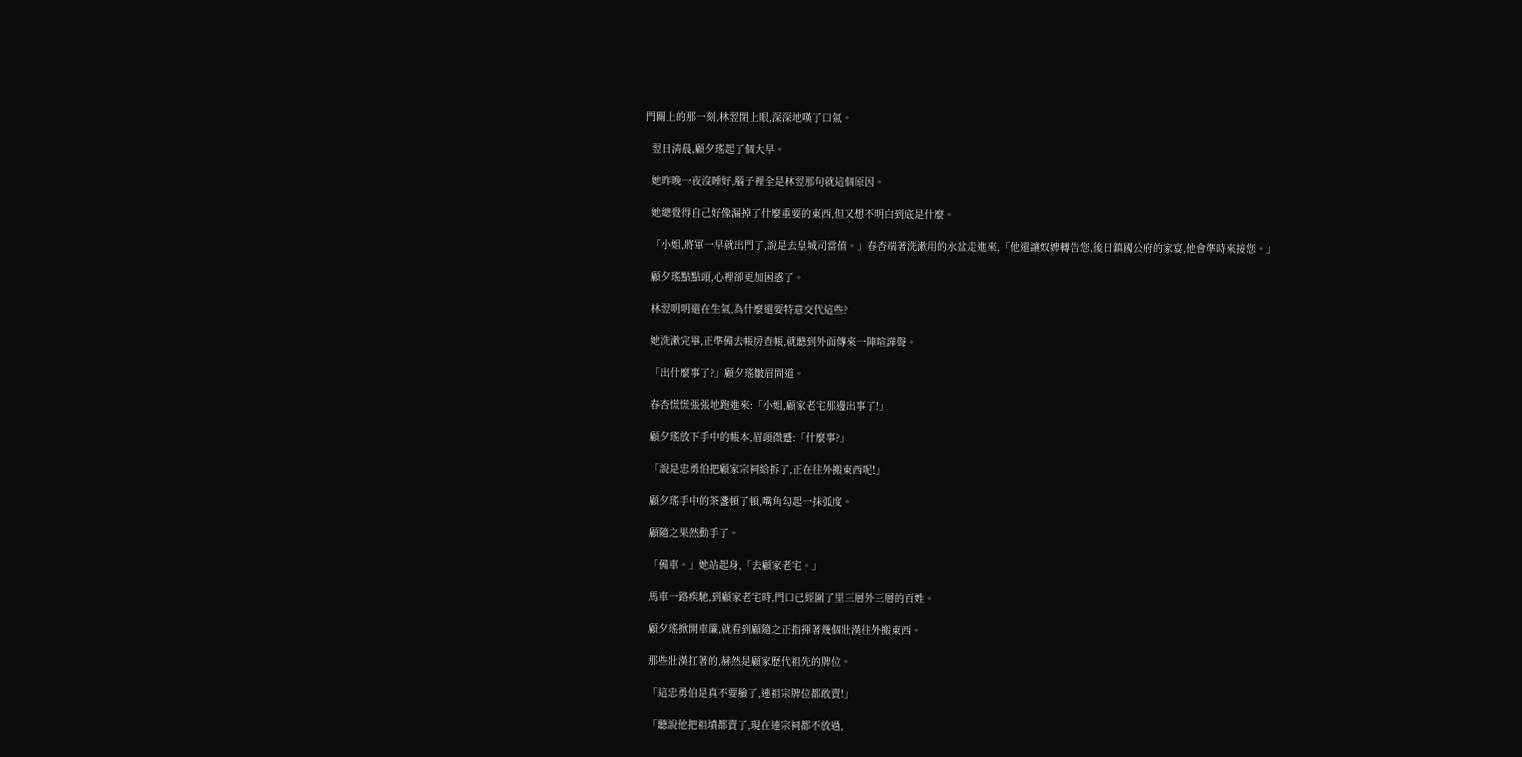門關上的那一刻,林翌閉上眼,深深地嘆了口氣。

  翌日清晨,顧夕瑤起了個大早。

  她昨晚一夜沒睡好,腦子裡全是林翌那句就這個原因。

  她總覺得自己好像漏掉了什麼重要的東西,但又想不明白到底是什麼。

  「小姐,將軍一早就出門了,說是去皇城司當值。」春杏端著洗漱用的水盆走進來,「他還讓奴婢轉告您,後日鎮國公府的家宴,他會準時來接您。」

  顧夕瑤點點頭,心裡卻更加困惑了。

  林翌明明還在生氣,為什麼還要特意交代這些?

  她洗漱完畢,正準備去帳房查帳,就聽到外面傳來一陣喧譁聲。

  「出什麼事了?」顧夕瑤皺眉問道。

  春杏慌慌張張地跑進來:「小姐,顧家老宅那邊出事了!」

  顧夕瑤放下手中的帳本,眉頭微蹙:「什麼事?」

  「說是忠勇伯把顧家宗祠給拆了,正在往外搬東西呢!」

  顧夕瑤手中的茶盞頓了頓,嘴角勾起一抹弧度。

  顧隨之果然動手了。

  「備車。」她站起身,「去顧家老宅。」

  馬車一路疾馳,到顧家老宅時,門口已經圍了里三層外三層的百姓。

  顧夕瑤掀開車簾,就看到顧隨之正指揮著幾個壯漢往外搬東西。

  那些壯漢扛著的,赫然是顧家歷代祖先的牌位。

  「這忠勇伯是真不要臉了,連祖宗牌位都敢賣!」

  「聽說他把祖墳都賣了,現在連宗祠都不放過,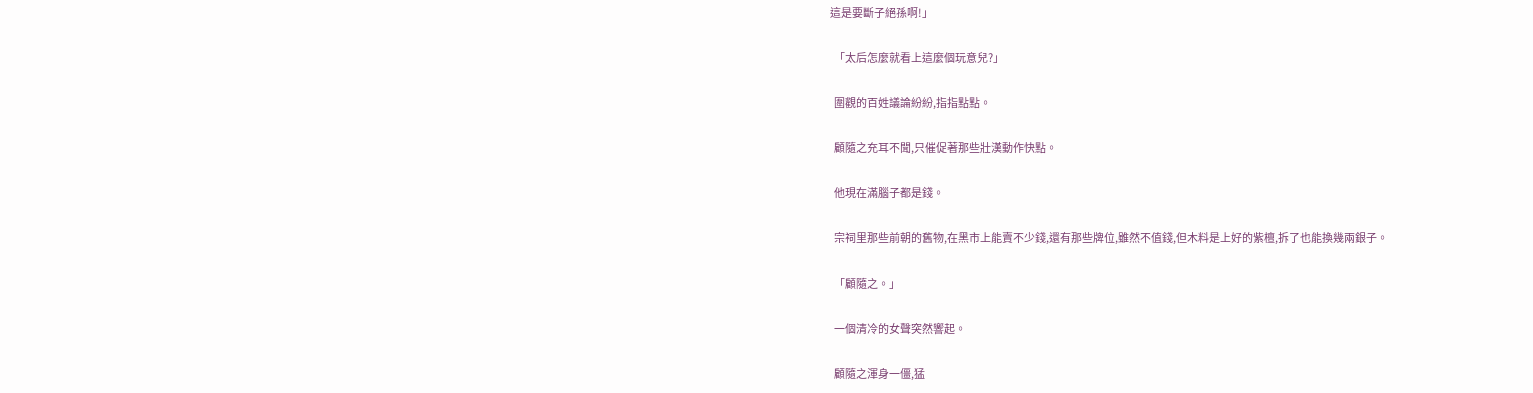這是要斷子絕孫啊!」

  「太后怎麼就看上這麼個玩意兒?」

  圍觀的百姓議論紛紛,指指點點。

  顧隨之充耳不聞,只催促著那些壯漢動作快點。

  他現在滿腦子都是錢。

  宗祠里那些前朝的舊物,在黑市上能賣不少錢,還有那些牌位,雖然不值錢,但木料是上好的紫檀,拆了也能換幾兩銀子。

  「顧隨之。」

  一個清冷的女聲突然響起。

  顧隨之渾身一僵,猛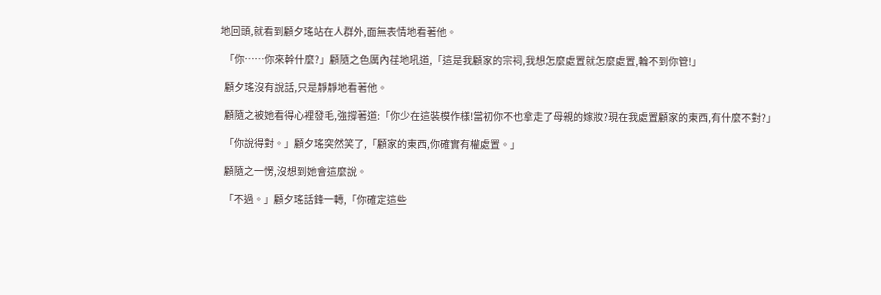地回頭,就看到顧夕瑤站在人群外,面無表情地看著他。

  「你……你來幹什麼?」顧隨之色厲內荏地吼道,「這是我顧家的宗祠,我想怎麼處置就怎麼處置,輪不到你管!」

  顧夕瑤沒有說話,只是靜靜地看著他。

  顧隨之被她看得心裡發毛,強撐著道:「你少在這裝模作樣!當初你不也拿走了母親的嫁妝?現在我處置顧家的東西,有什麼不對?」

  「你說得對。」顧夕瑤突然笑了,「顧家的東西,你確實有權處置。」

  顧隨之一愣,沒想到她會這麼說。

  「不過。」顧夕瑤話鋒一轉,「你確定這些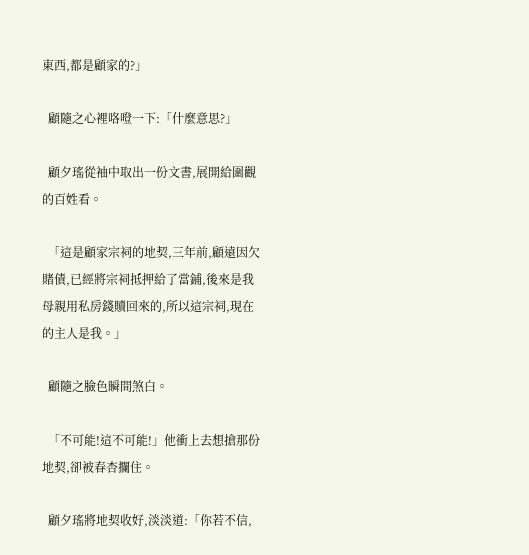東西,都是顧家的?」

  顧隨之心裡咯噔一下:「什麼意思?」

  顧夕瑤從袖中取出一份文書,展開給圍觀的百姓看。

  「這是顧家宗祠的地契,三年前,顧遠因欠賭債,已經將宗祠抵押給了當鋪,後來是我母親用私房錢贖回來的,所以這宗祠,現在的主人是我。」

  顧隨之臉色瞬間煞白。

  「不可能!這不可能!」他衝上去想搶那份地契,卻被春杏攔住。

  顧夕瑤將地契收好,淡淡道:「你若不信,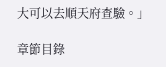大可以去順天府查驗。」

章節目錄